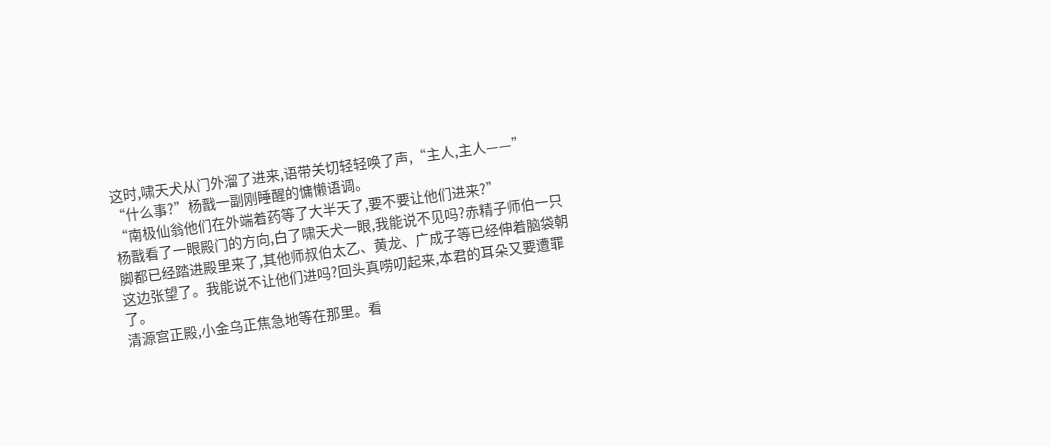这时,啸天犬从门外溜了进来,语带关切轻轻唤了声,“主人,主人——”
“什么事?”杨戬一副刚睡醒的慵懒语调。
“南极仙翁他们在外端着药等了大半天了,要不要让他们进来?”
杨戬看了一眼殿门的方向,白了啸天犬一眼,我能说不见吗?赤精子师伯一只脚都已经踏进殿里来了,其他师叔伯太乙、黄龙、广成子等已经伸着脑袋朝这边张望了。我能说不让他们进吗?回头真唠叨起来,本君的耳朵又要遭罪了。
清源宫正殿,小金乌正焦急地等在那里。看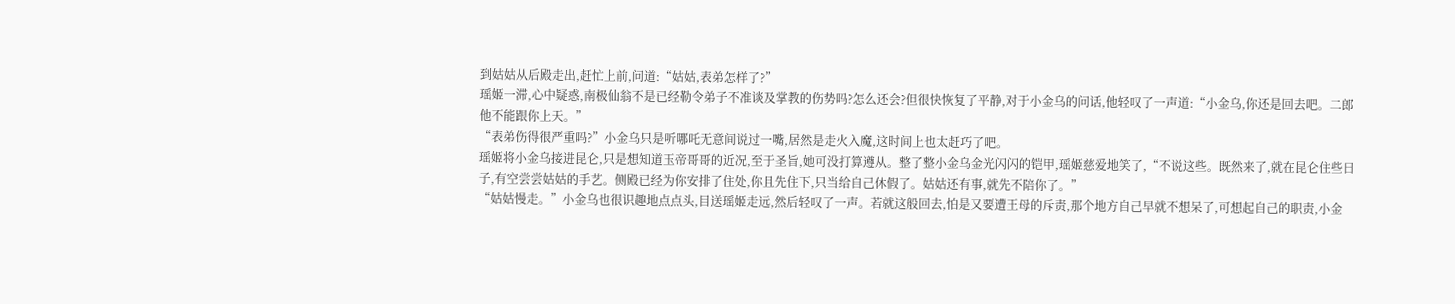到姑姑从后殿走出,赶忙上前,问道:“姑姑,表弟怎样了?”
瑶姬一滞,心中疑惑,南极仙翁不是已经勒令弟子不准谈及掌教的伤势吗?怎么还会?但很快恢复了平静,对于小金乌的问话,他轻叹了一声道:“小金乌,你还是回去吧。二郎他不能跟你上天。”
“表弟伤得很严重吗?”小金乌只是听哪吒无意间说过一嘴,居然是走火入魔,这时间上也太赶巧了吧。
瑶姬将小金乌接进昆仑,只是想知道玉帝哥哥的近况,至于圣旨,她可没打算遵从。整了整小金乌金光闪闪的铠甲,瑶姬慈爱地笑了,“不说这些。既然来了,就在昆仑住些日子,有空尝尝姑姑的手艺。侧殿已经为你安排了住处,你且先住下,只当给自己休假了。姑姑还有事,就先不陪你了。”
“姑姑慢走。”小金乌也很识趣地点点头,目送瑶姬走远,然后轻叹了一声。若就这般回去,怕是又要遭王母的斥责,那个地方自己早就不想呆了,可想起自己的职责,小金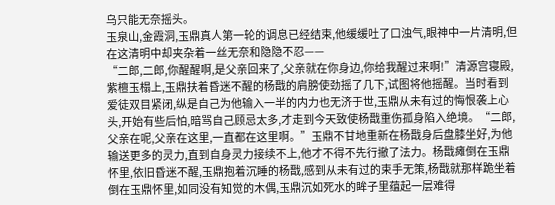乌只能无奈摇头。
玉泉山,金霞洞,玉鼎真人第一轮的调息已经结束,他缓缓吐了口浊气,眼神中一片清明,但在这清明中却夹杂着一丝无奈和隐隐不忍——
“二郎,二郎,你醒醒啊,是父亲回来了,父亲就在你身边,你给我醒过来啊!”清源宫寝殿,紫檀玉榻上,玉鼎扶着昏迷不醒的杨戬的肩膀使劲摇了几下,试图将他摇醒。当时看到爱徒双目紧闭,纵是自己为他输入一半的内力也无济于世,玉鼎从未有过的悔恨袭上心头,开始有些后怕,暗骂自己顾忌太多,才走到今天致使杨戬重伤孤身陷入绝境。“二郎,父亲在呢,父亲在这里,一直都在这里啊。”玉鼎不甘地重新在杨戬身后盘膝坐好,为他输送更多的灵力,直到自身灵力接续不上,他才不得不先行撤了法力。杨戬瘫倒在玉鼎怀里,依旧昏迷不醒,玉鼎抱着沉睡的杨戬,感到从未有过的束手无策,杨戬就那样跪坐着倒在玉鼎怀里,如同没有知觉的木偶,玉鼎沉如死水的眸子里蕴起一层难得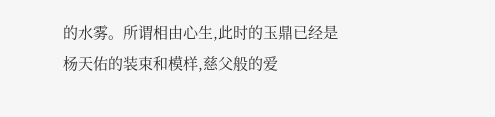的水雾。所谓相由心生,此时的玉鼎已经是杨天佑的装束和模样,慈父般的爱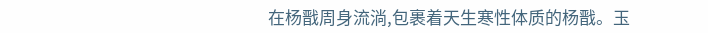在杨戬周身流淌,包裹着天生寒性体质的杨戬。玉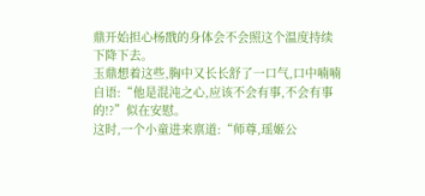鼎开始担心杨戬的身体会不会照这个温度持续下降下去。
玉鼎想着这些,胸中又长长舒了一口气,口中喃喃自语:“他是混沌之心,应该不会有事,不会有事的!?”似在安慰。
这时,一个小童进来禀道:“师尊,瑶姬公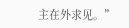主在外求见。”